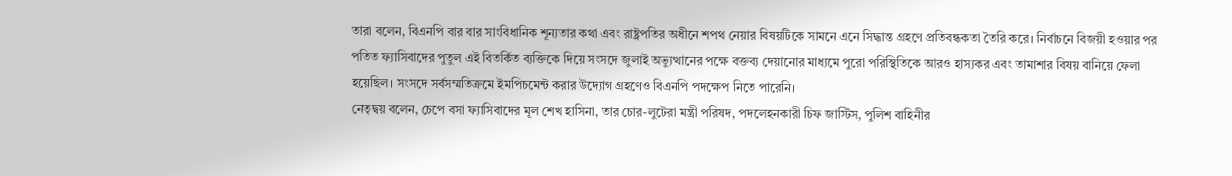তারা বলেন, বিএনপি বার বার সাংবিধানিক শূন্যতার কথা এবং রাষ্ট্রপতির অধীনে শপথ নেয়ার বিষয়টিকে সামনে এনে সিদ্ধান্ত গ্রহণে প্রতিবন্ধকতা তৈরি করে। নির্বাচনে বিজয়ী হওয়ার পর পতিত ফ্যাসিবাদের পুতুল এই বিতর্কিত ব্যক্তিকে দিয়ে সংসদে জুলাই অভ্যুত্থানের পক্ষে বক্তব্য দেয়ানোর মাধ্যমে পুরো পরিস্থিতিকে আরও হাস্যকর এবং তামাশার বিষয় বানিয়ে ফেলা হয়েছিল। সংসদে সর্বসম্মতিক্রমে ইমপিচমেন্ট করার উদ্যোগ গ্রহণেও বিএনপি পদক্ষেপ নিতে পারেনি।
নেতৃদ্বয় বলেন, চেপে বসা ফ্যাসিবাদের মূল শেখ হাসিনা, তার চোর-লুটেরা মন্ত্রী পরিষদ, পদলেহনকারী চিফ জাস্টিস, পুলিশ বাহিনীর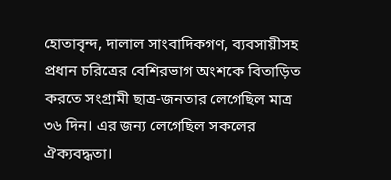হোতাবৃন্দ, দালাল সাংবাদিকগণ, ব্যবসায়ীসহ প্রধান চরিত্রের বেশিরভাগ অংশকে বিতাড়িত করতে সংগ্রামী ছাত্র-জনতার লেগেছিল মাত্র ৩৬ দিন। এর জন্য লেগেছিল সকলের ঐক্যবদ্ধতা।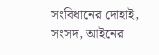সংবিধানের দোহাই, সংসদ, আইনের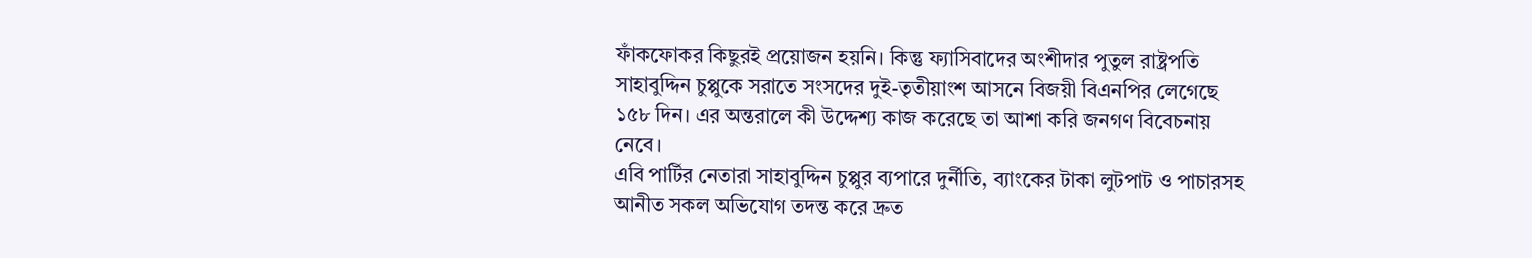ফাঁকফোকর কিছুরই প্রয়োজন হয়নি। কিন্তু ফ্যাসিবাদের অংশীদার পুতুল রাষ্ট্রপতি সাহাবুদ্দিন চুপ্পুকে সরাতে সংসদের দুই-তৃতীয়াংশ আসনে বিজয়ী বিএনপির লেগেছে ১৫৮ দিন। এর অন্তরালে কী উদ্দেশ্য কাজ করেছে তা আশা করি জনগণ বিবেচনায় নেবে।
এবি পার্টির নেতারা সাহাবুদ্দিন চুপ্পুর ব্যপারে দুর্নীতি, ব্যাংকের টাকা লুটপাট ও পাচারসহ আনীত সকল অভিযোগ তদন্ত করে দ্রুত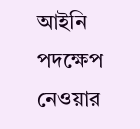আইনি পদক্ষেপ নেওয়ার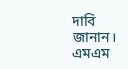দাবি জানান।
এমএম